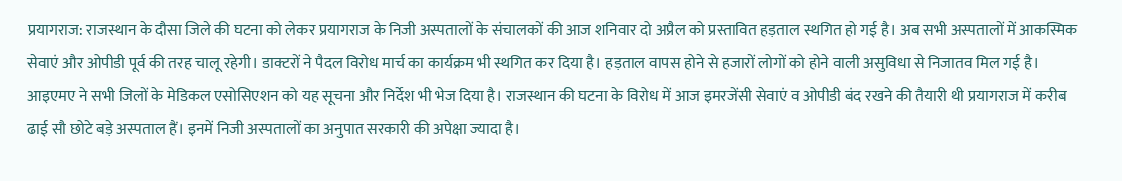प्रयागराज: राजस्थान के दौसा जिले की घटना को लेकर प्रयागराज के निजी अस्पतालों के संचालकों की आज शनिवार दो अप्रैल को प्रस्तावित हड़ताल स्थगित हो गई है। अब सभी अस्पतालों में आकस्मिक सेवाएं और ओपीडी पूर्व की तरह चालू रहेगी। डाक्टरों ने पैदल विरोध मार्च का कार्यक्रम भी स्थगित कर दिया है। हड़ताल वापस होने से हजारों लोगों को होने वाली असुविधा से निजातव मिल गई है। आइएमए ने सभी जिलों के मेडिकल एसोसिएशन को यह सूचना और निर्देश भी भेज दिया है। राजस्थान की घटना के विरोध में आज इमरजेंसी सेवाएं व ओपीडी बंद रखने की तैयारी थी प्रयागराज में करीब ढाई सौ छोटे बड़े अस्पताल हैं। इनमें निजी अस्पतालों का अनुपात सरकारी की अपेक्षा ज्यादा है।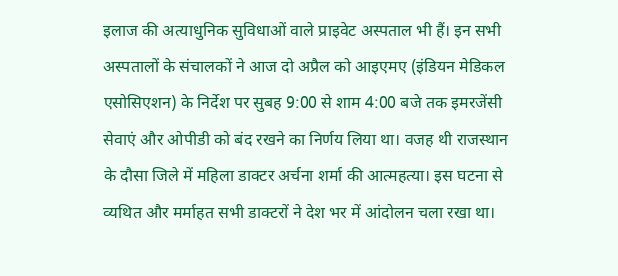इलाज की अत्याधुनिक सुविधाओं वाले प्राइवेट अस्पताल भी हैं। इन सभी अस्पतालों के संचालकों ने आज दो अप्रैल को आइएमए (इंडियन मेडिकल एसोसिएशन) के निर्देश पर सुबह 9:00 से शाम 4:00 बजे तक इमरजेंसी सेवाएं और ओपीडी को बंद रखने का निर्णय लिया था। वजह थी राजस्थान के दौसा जिले में महिला डाक्टर अर्चना शर्मा की आत्महत्या। इस घटना से व्यथित और मर्माहत सभी डाक्टरों ने देश भर में आंदोलन चला रखा था।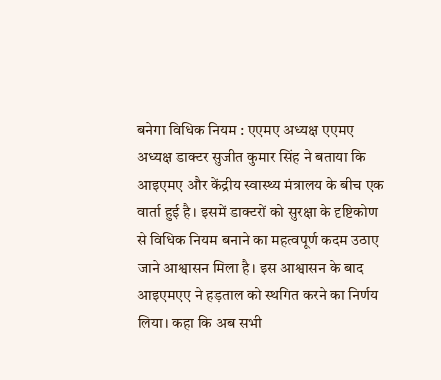बनेगा विधिक नियम : एएमए अध्यक्ष एएमए अध्यक्ष डाक्टर सुजीत कुमार सिंह ने बताया कि आइएमए और केंद्रीय स्वास्थ्य मंत्रालय के बीच एक वार्ता हुई है। इसमें डाक्टरों को सुरक्षा के दृष्टिकोण से विधिक नियम बनाने का महत्वपूर्ण कदम उठाए जाने आश्वासन मिला है। इस आश्वासन के बाद आइएमएए ने हड़ताल को स्थगित करने का निर्णय लिया। कहा कि अब सभी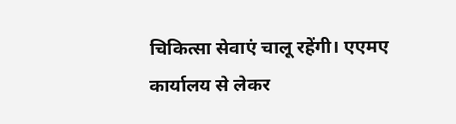चिकित्सा सेवाएं चालू रहेंगी। एएमए कार्यालय से लेकर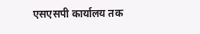एसएसपी कार्यालय तक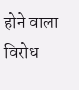होने वाला विरोध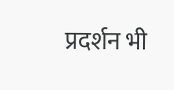प्रदर्शन भी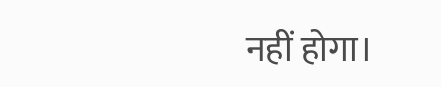नहीं होगा।